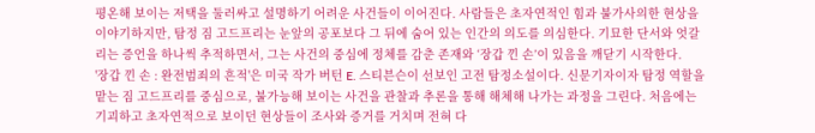평온해 보이는 저택을 둘러싸고 설명하기 어려운 사건들이 이어진다. 사람들은 초자연적인 힘과 불가사의한 현상을 이야기하지만, 탐정 짐 고드프리는 눈앞의 공포보다 그 뒤에 숨어 있는 인간의 의도를 의심한다. 기묘한 단서와 엇갈리는 증언을 하나씩 추적하면서, 그는 사건의 중심에 정체를 감춘 존재와 ‘장갑 낀 손’이 있음을 깨닫기 시작한다.
'장갑 낀 손 : 완전범죄의 흔적'은 미국 작가 버턴 E. 스티븐슨이 선보인 고전 탐정소설이다. 신문기자이자 탐정 역할을 맡는 짐 고드프리를 중심으로, 불가능해 보이는 사건을 관찰과 추론을 통해 해체해 나가는 과정을 그린다. 처음에는 기괴하고 초자연적으로 보이던 현상들이 조사와 증거를 거치며 전혀 다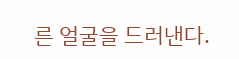른 얼굴을 드러낸다.